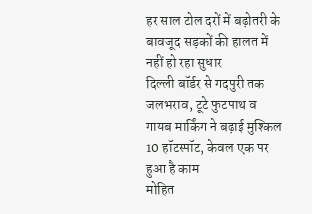हर साल टोल दरों में बढ़ोतरी के बावजूद सड़कों की हालत में नहीं हो रहा सुधार
दिल्ली बॉर्डर से गदपुरी तक जलभराव, टूटे फुटपाथ व गायब मार्किंग ने बढ़ाई मुश्किल
10 हॉटस्पॉट, केवल एक पर हुआ है काम
मोहित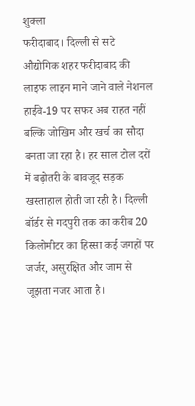शुक्ला
फरीदाबाद। दिल्ली से सटे औद्योगिक शहर फरीदाबाद की लाइफ लाइन माने जाने वाले नेशनल हाईवे-19 पर सफर अब राहत नहीं बल्कि जोखिम और खर्च का सौदा बनता जा रहा है। हर साल टोल दरों में बढ़ोतरी के बावजूद सड़क खस्ताहाल होती जा रही है। दिल्ली बॉर्डर से गदपुरी तक का करीब 20 किलोमीटर का हिस्सा कई जगहों पर जर्जर, असुरक्षित और जाम से जूझता नजर आता है।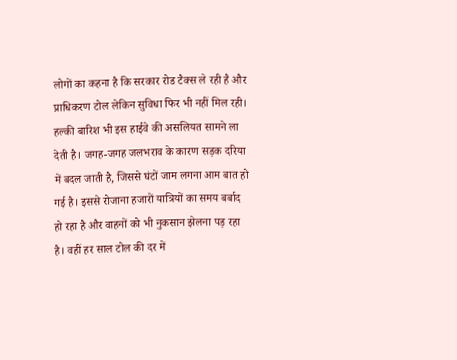लोगों का कहना है कि सरकार रोड टैक्स ले रही है और प्राधिकरण टोल लेकिन सुविधा फिर भी नहीं मिल रही।
हल्की बारिश भी इस हाईवे की असलियत सामने ला देती है। जगह-जगह जलभराव के कारण सड़क दरिया में बदल जाती है, जिससे घंटों जाम लगना आम बात हो गई है। इससे रोजाना हजारों यात्रियों का समय बर्बाद हो रहा है और वाहनों को भी नुकसान झेलना पड़ रहा है। वहीं हर साल टोल की दर में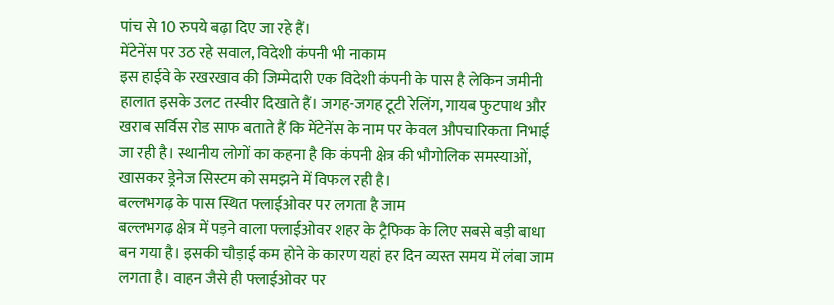पांच से 10 रुपये बढ़ा दिए जा रहे हैं।
मेंटेनेंस पर उठ रहे सवाल, विदेशी कंपनी भी नाकाम
इस हाईवे के रखरखाव की जिम्मेदारी एक विदेशी कंपनी के पास है लेकिन जमीनी हालात इसके उलट तस्वीर दिखाते हैं। जगह-जगह टूटी रेलिंग, गायब फुटपाथ और खराब सर्विस रोड साफ बताते हैं कि मेंटेनेंस के नाम पर केवल औपचारिकता निभाई जा रही है। स्थानीय लोगों का कहना है कि कंपनी क्षेत्र की भौगोलिक समस्याओं, खासकर ड्रेनेज सिस्टम को समझने में विफल रही है।
बल्लभगढ़ के पास स्थित फ्लाईओवर पर लगता है जाम
बल्लभगढ़ क्षेत्र में पड़ने वाला फ्लाईओवर शहर के ट्रैफिक के लिए सबसे बड़ी बाधा बन गया है। इसकी चौड़ाई कम होने के कारण यहां हर दिन व्यस्त समय में लंबा जाम लगता है। वाहन जैसे ही फ्लाईओवर पर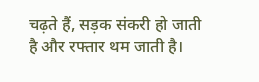चढ़ते हैं, सड़क संकरी हो जाती है और रफ्तार थम जाती है।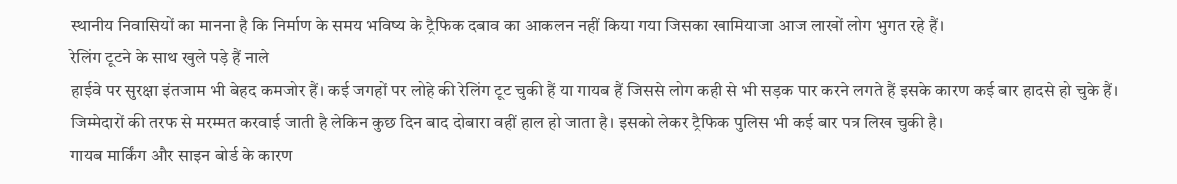स्थानीय निवासियों का मानना है कि निर्माण के समय भविष्य के ट्रैफिक दबाव का आकलन नहीं किया गया जिसका खामियाजा आज लाखों लोग भुगत रहे हैं।
रेलिंग टूटने के साथ खुले पड़े हैं नाले
हाईवे पर सुरक्षा इंतजाम भी बेहद कमजोर हैं। कई जगहों पर लोहे की रेलिंग टूट चुकी हैं या गायब हैं जिससे लोग कही से भी सड़क पार करने लगते हैं इसके कारण कई बार हादसे हो चुके हैं। जिम्मेदारों की तरफ से मरम्मत करवाई जाती है लेकिन कुछ दिन बाद दोबारा वहीं हाल हो जाता है। इसको लेकर ट्रैफिक पुलिस भी कई बार पत्र लिख चुकी है।
गायब मार्किंग और साइन बोर्ड के कारण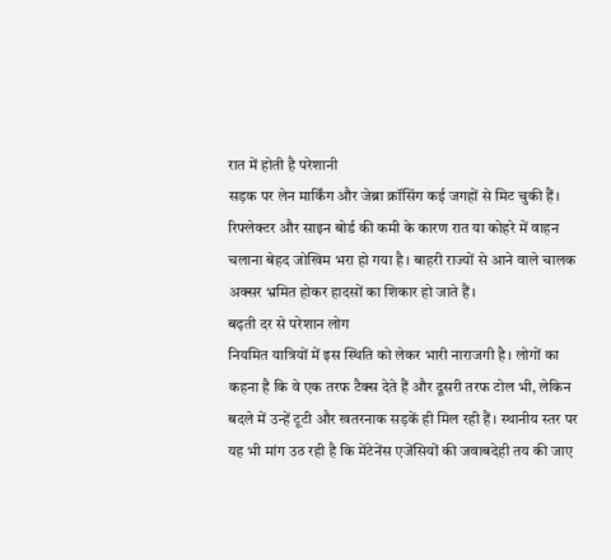रात में होती है परेशानी
सड़क पर लेन मार्किंग और जेब्रा क्रॉसिंग कई जगहों से मिट चुकी हैं। रिफ्लेक्टर और साइन बोर्ड की कमी के कारण रात या कोहरे में वाहन चलाना बेहद जोखिम भरा हो गया है। बाहरी राज्यों से आने वाले चालक अक्सर भ्रमित होकर हादसों का शिकार हो जाते हैं।
बढ़ती दर से परेशान लोग
नियमित यात्रियों में इस स्थिति को लेकर भारी नाराजगी है। लोगों का कहना है कि वे एक तरफ टैक्स देते हैं और दूसरी तरफ टोल भी, लेकिन बदले में उन्हें टूटी और खतरनाक सड़कें ही मिल रही हैं। स्थानीय स्तर पर यह भी मांग उठ रही है कि मेंटेनेंस एजेंसियों की जवाबदेही तय की जाए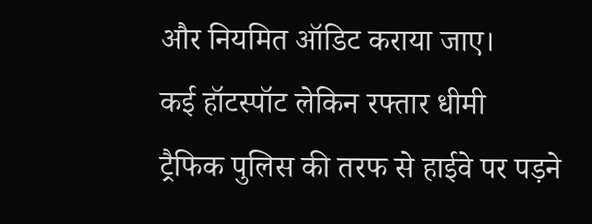और नियमित ऑडिट कराया जाए।
कई हॉटस्पॉट लेकिन रफ्तार धीमी
ट्रैफिक पुलिस की तरफ से हाईवे पर पड़ने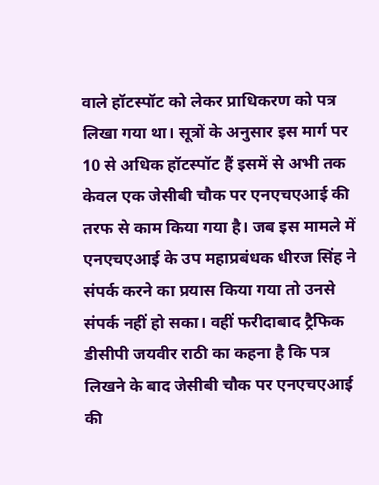वाले हॉटस्पॉट को लेकर प्राधिकरण को पत्र लिखा गया था। सूत्रों के अनुसार इस मार्ग पर 10 से अधिक हॉटस्पॉट हैं इसमें से अभी तक केवल एक जेसीबी चौक पर एनएचएआई की तरफ से काम किया गया है। जब इस मामले में एनएचएआई के उप महाप्रबंधक धीरज सिंह ने संपर्क करने का प्रयास किया गया तो उनसे संपर्क नहीं हो सका। वहीं फरीदाबाद ट्रैफिक डीसीपी जयवीर राठी का कहना है कि पत्र लिखने के बाद जेसीबी चौक पर एनएचएआई की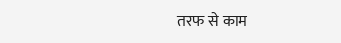तरफ से काम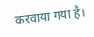करवाया गया है।